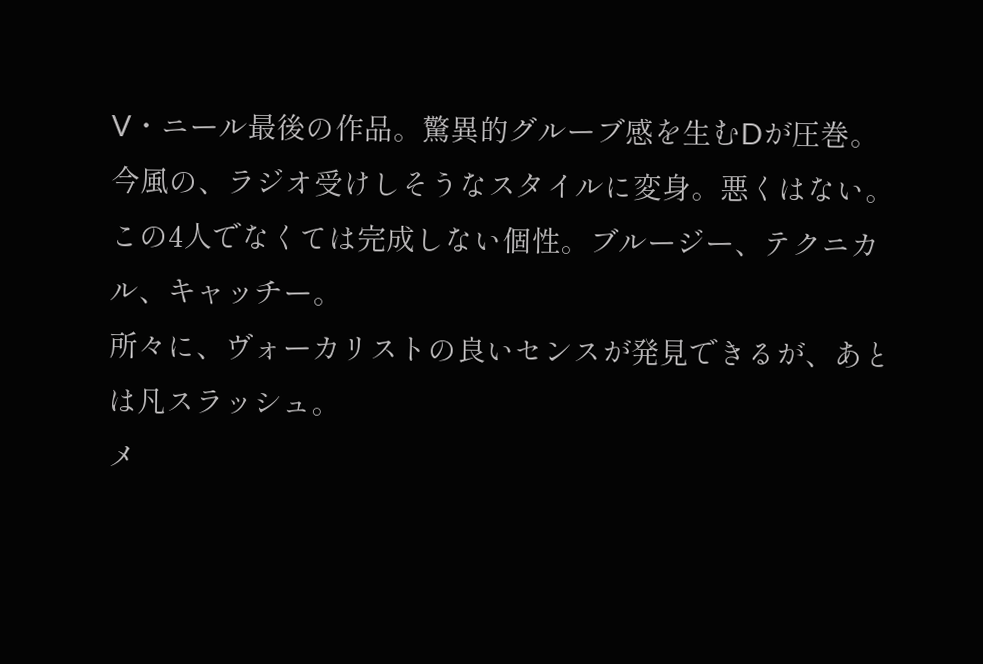V・ニール最後の作品。驚異的グルーブ感を生むDが圧巻。
今風の、ラジオ受けしそうなスタイルに変身。悪くはない。
この4人でなくては完成しない個性。ブルージー、テクニカル、キャッチー。
所々に、ヴォーカリストの良いセンスが発見できるが、あとは凡スラッシュ。
メ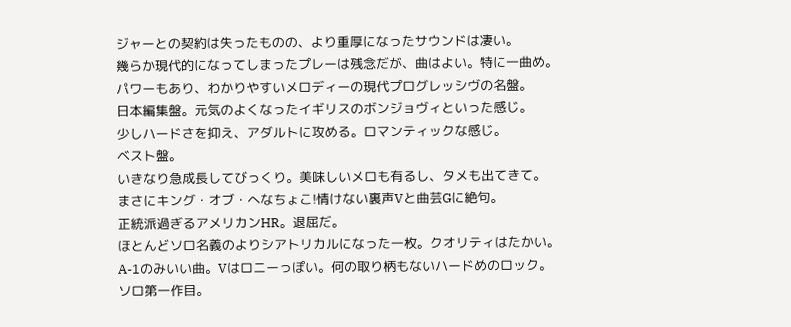ジャーとの契約は失ったものの、より重厚になったサウンドは凄い。
幾らか現代的になってしまったプレーは残念だが、曲はよい。特に一曲め。
パワーもあり、わかりやすいメロディーの現代プログレッシヴの名盤。
日本編集盤。元気のよくなったイギリスのボンジョヴィといった感じ。
少しハードさを抑え、アダルトに攻める。ロマンティックな感じ。
ベスト盤。
いきなり急成長してびっくり。美味しいメロも有るし、タメも出てきて。
まさにキング・オブ・へなちょこ!情けない裏声Vと曲芸Gに絶句。
正統派過ぎるアメリカンHR。退屈だ。
ほとんどソロ名義のよりシアトリカルになった一枚。クオリティはたかい。
A-1のみいい曲。Vはロニーっぽい。何の取り柄もないハードめのロック。
ソロ第一作目。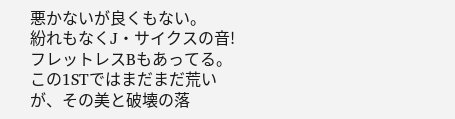悪かないが良くもない。
紛れもなくJ・サイクスの音!フレットレスBもあってる。
この1STではまだまだ荒いが、その美と破壊の落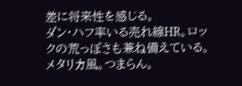差に将来性を感じる。
ダン・ハフ率いる売れ線HR。ロックの荒っぽさも兼ね備えている。
メタリカ風。つまらん。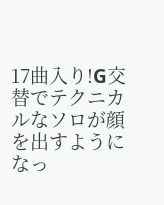17曲入り!G交替でテクニカルなソロが顔を出すようになっ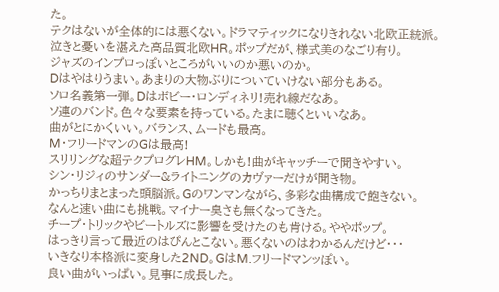た。
テクはないが全体的には悪くない。ドラマティックになりきれない北欧正統派。
泣きと憂いを湛えた高品質北欧HR。ポップだが、様式美のなごり有り。
ジャズのインプロっぽいところがいいのか悪いのか。
Dはやはりうまい。あまりの大物ぶりについていけない部分もある。
ソロ名義第一弾。Dはボビー・ロンディネリ!売れ線だなあ。
ソ連のバンド。色々な要素を持っている。たまに聴くといいなあ。
曲がとにかくいい。バランス、ムードも最高。
M・フリードマンのGは最高!
スリリングな超テクプログレHM。しかも!曲がキャッチーで聞きやすい。
シン・リジィのサンダー&ライトニングのカヴァーだけが聞き物。
かっちりまとまった頭脳派。Gのワンマンながら、多彩な曲構成で飽きない。
なんと速い曲にも挑戦。マイナー臭さも無くなってきた。
チープ・トリックやビートルズに影響を受けたのも肯ける。ややポップ。
はっきり言って最近のはぴんとこない。悪くないのはわかるんだけど・・・
いきなり本格派に変身した2ND。GはM.フリードマンッぽい。
良い曲がいっぱい。見事に成長した。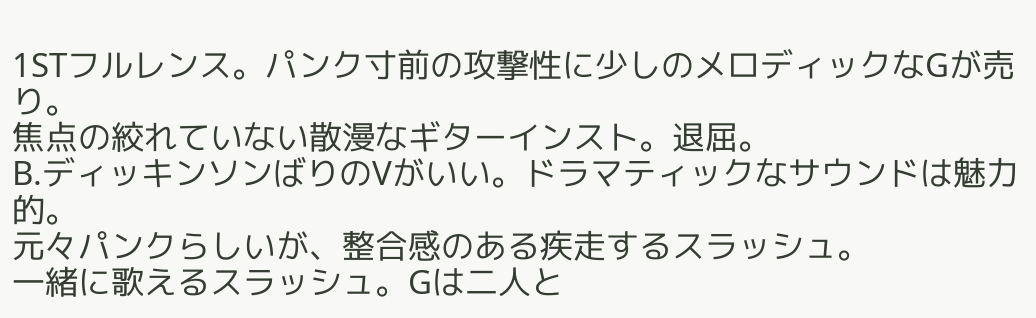1STフルレンス。パンク寸前の攻撃性に少しのメロディックなGが売り。
焦点の絞れていない散漫なギターインスト。退屈。
B.ディッキンソンばりのVがいい。ドラマティックなサウンドは魅力的。
元々パンクらしいが、整合感のある疾走するスラッシュ。
一緒に歌えるスラッシュ。Gは二人と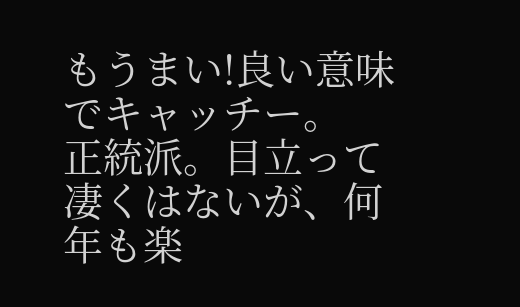もうまい!良い意味でキャッチー。
正統派。目立って凄くはないが、何年も楽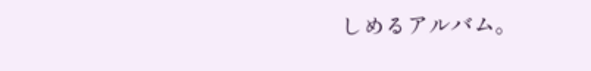しめるアルバム。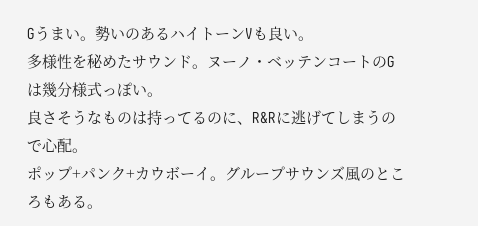Gうまい。勢いのあるハイトーンVも良い。
多様性を秘めたサウンド。ヌーノ・ベッテンコートのGは幾分様式っぽい。
良さそうなものは持ってるのに、R&Rに逃げてしまうので心配。
ポップ+パンク+カウボーイ。グループサウンズ風のところもある。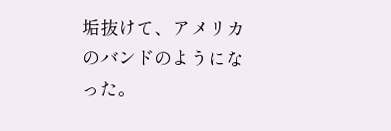垢抜けて、アメリカのバンドのようになった。